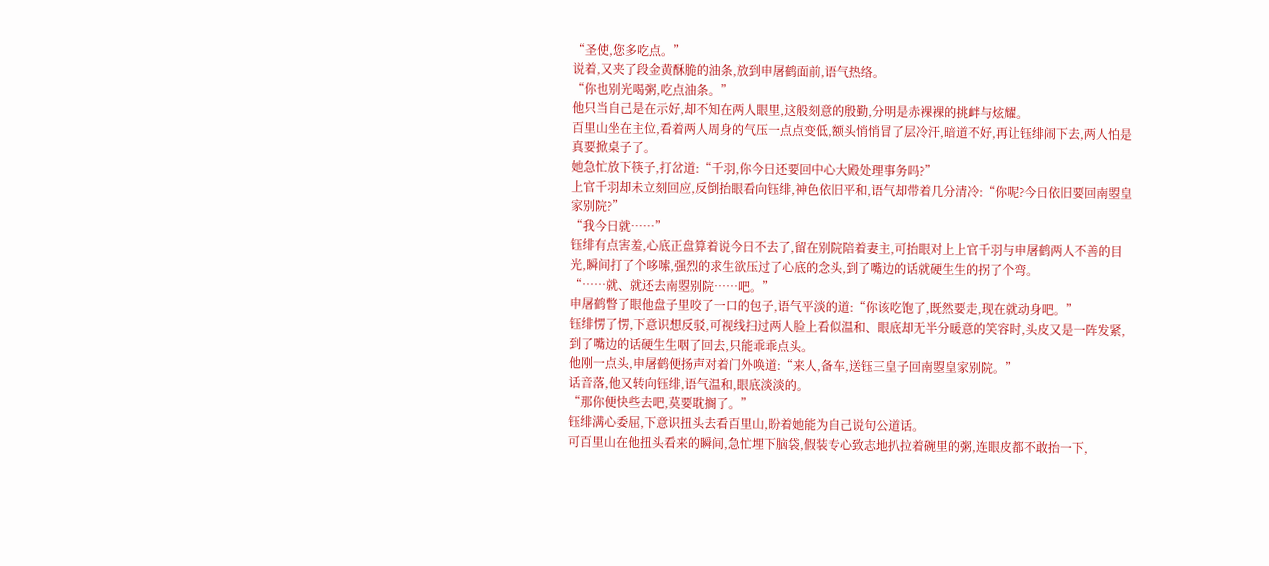“圣使,您多吃点。”
说着,又夹了段金黄酥脆的油条,放到申屠鹤面前,语气热络。
“你也别光喝粥,吃点油条。”
他只当自己是在示好,却不知在两人眼里,这般刻意的殷勤,分明是赤裸裸的挑衅与炫耀。
百里山坐在主位,看着两人周身的气压一点点变低,额头悄悄冒了层冷汗,暗道不好,再让钰绯闹下去,两人怕是真要掀桌子了。
她急忙放下筷子,打岔道:“千羽,你今日还要回中心大殿处理事务吗?”
上官千羽却未立刻回应,反倒抬眼看向钰绯,神色依旧平和,语气却带着几分清冷:“你呢?今日依旧要回南曌皇家别院?”
“我今日就……”
钰绯有点害羞,心底正盘算着说今日不去了,留在别院陪着妻主,可抬眼对上上官千羽与申屠鹤两人不善的目光,瞬间打了个哆嗦,强烈的求生欲压过了心底的念头,到了嘴边的话就硬生生的拐了个弯。
“……就、就还去南曌别院……吧。”
申屠鹤瞥了眼他盘子里咬了一口的包子,语气平淡的道:“你该吃饱了,既然要走,现在就动身吧。”
钰绯愣了愣,下意识想反驳,可视线扫过两人脸上看似温和、眼底却无半分暖意的笑容时,头皮又是一阵发紧,到了嘴边的话硬生生咽了回去,只能乖乖点头。
他刚一点头,申屠鹤便扬声对着门外唤道:“来人,备车,送钰三皇子回南曌皇家别院。”
话音落,他又转向钰绯,语气温和,眼底淡淡的。
“那你便快些去吧,莫要耽搁了。”
钰绯满心委屈,下意识扭头去看百里山,盼着她能为自己说句公道话。
可百里山在他扭头看来的瞬间,急忙埋下脑袋,假装专心致志地扒拉着碗里的粥,连眼皮都不敢抬一下,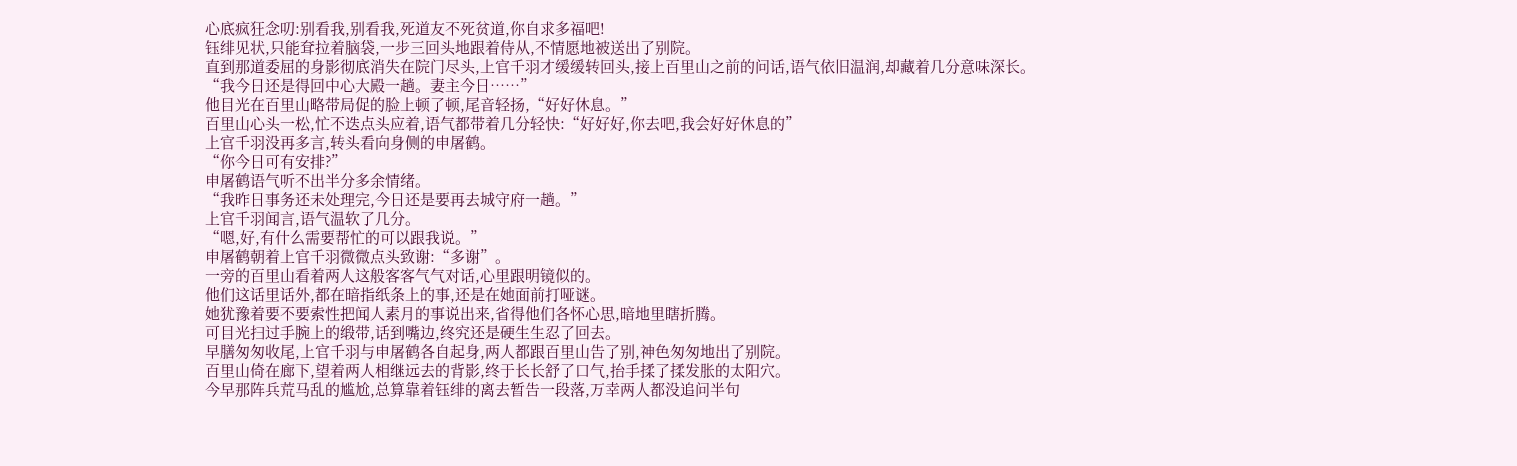心底疯狂念叨:别看我,别看我,死道友不死贫道,你自求多福吧!
钰绯见状,只能耷拉着脑袋,一步三回头地跟着侍从,不情愿地被送出了别院。
直到那道委屈的身影彻底消失在院门尽头,上官千羽才缓缓转回头,接上百里山之前的问话,语气依旧温润,却藏着几分意味深长。
“我今日还是得回中心大殿一趟。妻主今日……”
他目光在百里山略带局促的脸上顿了顿,尾音轻扬,“好好休息。”
百里山心头一松,忙不迭点头应着,语气都带着几分轻快:“好好好,你去吧,我会好好休息的”
上官千羽没再多言,转头看向身侧的申屠鹤。
“你今日可有安排?”
申屠鹤语气听不出半分多余情绪。
“我昨日事务还未处理完,今日还是要再去城守府一趟。”
上官千羽闻言,语气温软了几分。
“嗯,好,有什么需要帮忙的可以跟我说。”
申屠鹤朝着上官千羽微微点头致谢:“多谢”。
一旁的百里山看着两人这般客客气气对话,心里跟明镜似的。
他们这话里话外,都在暗指纸条上的事,还是在她面前打哑谜。
她犹豫着要不要索性把闻人素月的事说出来,省得他们各怀心思,暗地里瞎折腾。
可目光扫过手腕上的缎带,话到嘴边,终究还是硬生生忍了回去。
早膳匆匆收尾,上官千羽与申屠鹤各自起身,两人都跟百里山告了别,神色匆匆地出了别院。
百里山倚在廊下,望着两人相继远去的背影,终于长长舒了口气,抬手揉了揉发胀的太阳穴。
今早那阵兵荒马乱的尴尬,总算靠着钰绯的离去暂告一段落,万幸两人都没追问半句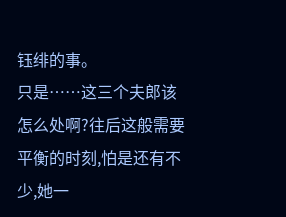钰绯的事。
只是……这三个夫郎该怎么处啊?往后这般需要平衡的时刻,怕是还有不少,她一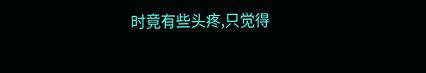时竟有些头疼,只觉得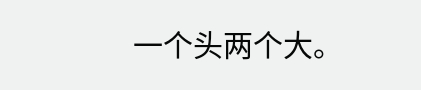一个头两个大。